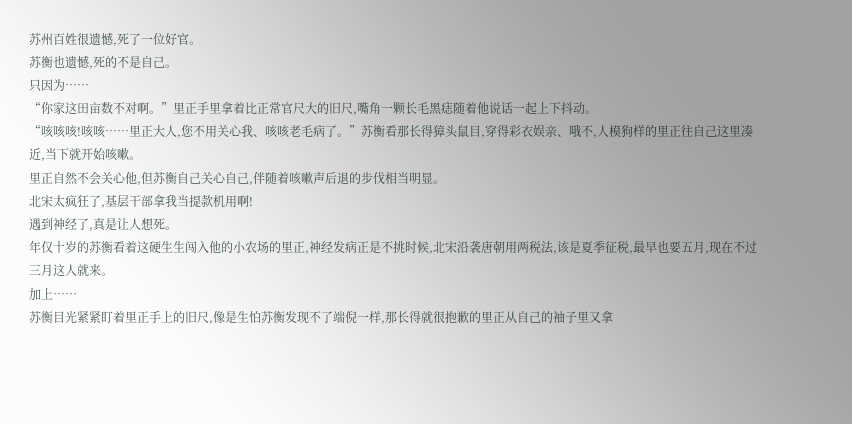苏州百姓很遗憾,死了一位好官。
苏衡也遗憾,死的不是自己。
只因为……
“你家这田亩数不对啊。”里正手里拿着比正常官尺大的旧尺,嘴角一颗长毛黑痣随着他说话一起上下抖动。
“咳咳咳!咳咳……里正大人,您不用关心我、咳咳老毛病了。”苏衡看那长得獐头鼠目,穿得彩衣娱亲、哦不,人模狗样的里正往自己这里凑近,当下就开始咳嗽。
里正自然不会关心他,但苏衡自己关心自己,伴随着咳嗽声后退的步伐相当明显。
北宋太疯狂了,基层干部拿我当提款机用啊!
遇到神经了,真是让人想死。
年仅十岁的苏衡看着这硬生生闯入他的小农场的里正,神经发病正是不挑时候,北宋沿袭唐朝用两税法,该是夏季征税,最早也要五月,现在不过三月这人就来。
加上……
苏衡目光紧紧盯着里正手上的旧尺,像是生怕苏衡发现不了端倪一样,那长得就很抱歉的里正从自己的袖子里又拿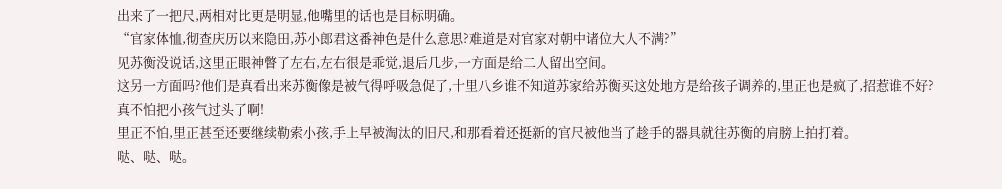出来了一把尺,两相对比更是明显,他嘴里的话也是目标明确。
“官家体恤,彻查庆历以来隐田,苏小郎君这番神色是什么意思?难道是对官家对朝中诸位大人不满?”
见苏衡没说话,这里正眼神瞥了左右,左右很是乖觉,退后几步,一方面是给二人留出空间。
这另一方面吗?他们是真看出来苏衡像是被气得呼吸急促了,十里八乡谁不知道苏家给苏衡买这处地方是给孩子调养的,里正也是疯了,招惹谁不好?
真不怕把小孩气过头了啊!
里正不怕,里正甚至还要继续勒索小孩,手上早被淘汰的旧尺,和那看着还挺新的官尺被他当了趁手的器具就往苏衡的肩膀上拍打着。
哒、哒、哒。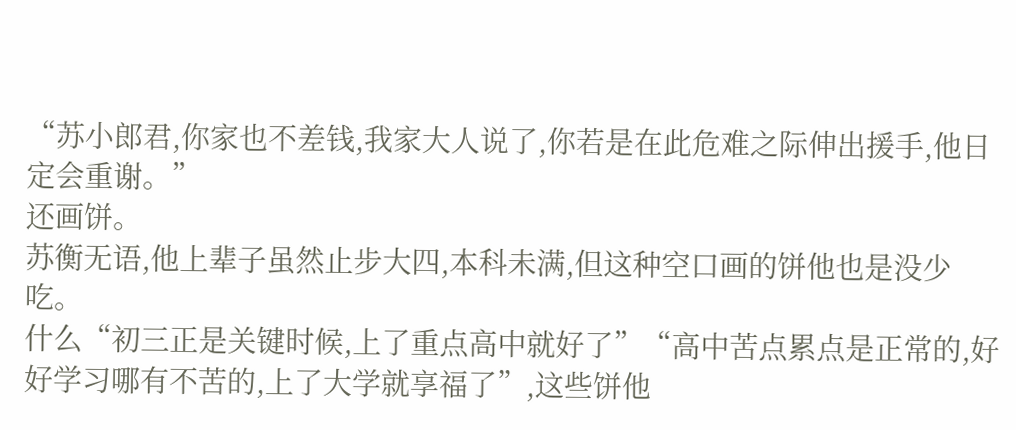“苏小郎君,你家也不差钱,我家大人说了,你若是在此危难之际伸出援手,他日定会重谢。”
还画饼。
苏衡无语,他上辈子虽然止步大四,本科未满,但这种空口画的饼他也是没少吃。
什么“初三正是关键时候,上了重点高中就好了”“高中苦点累点是正常的,好好学习哪有不苦的,上了大学就享福了”,这些饼他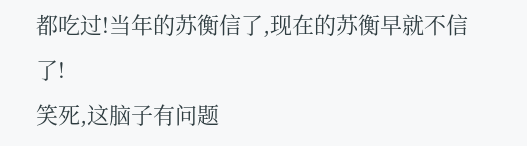都吃过!当年的苏衡信了,现在的苏衡早就不信了!
笑死,这脑子有问题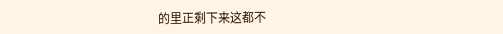的里正剩下来这都不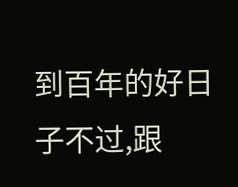到百年的好日子不过,跟